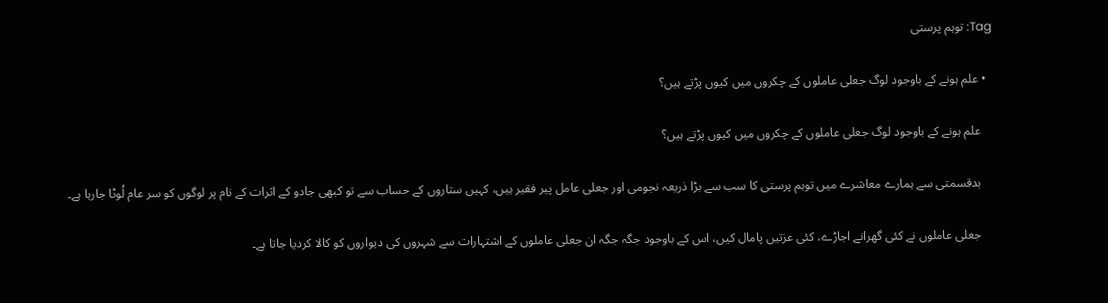Tag: توہم پرستی

  • علم ہونے کے باوجود لوگ جعلی عاملوں کے چکروں میں کیوں پڑتے ہیں؟

    علم ہونے کے باوجود لوگ جعلی عاملوں کے چکروں میں کیوں پڑتے ہیں؟

    بدقسمتی سے ہمارے معاشرے میں توہم پرستی کا سب سے بڑا ذریعہ نجومی اور جعلی عامل پیر فقیر ہیں، کہیں ستاروں کے حساب سے تو کبھی جادو کے اثرات کے نام پر لوگوں کو سر عام لُوٹا جارہا ہے۔

    جعلی عاملوں نے کئی گھرانے اجاڑے، کئی عزتیں پامال کیں، اس کے باوجود جگہ جگہ ان جعلی عاملوں کے اشتہارات سے شہروں کی دیواروں کو کالا کردیا جاتا ہے۔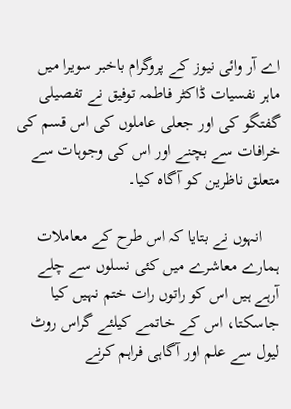اے آر وائی نیوز کے پروگرام باخبر سویرا میں ماہر نفسیات ڈاکٹر فاطمہ توفیق نے تفصیلی گفتگو کی اور جعلی عاملوں کی اس قسم کی خرافات سے بچنے اور اس کی وجوہات سے متعلق ناظرین کو آگاہ کیا۔

    انہوں نے بتایا کہ اس طرح کے معاملات ہمارے معاشرے میں کئی نسلوں سے چلے آرہے ہیں اس کو راتوں رات ختم نہیں کیا جاسکتا، اس کے خاتمے کیلئے گراس روٹ لیول سے علم اور آگاہی فراہم کرنے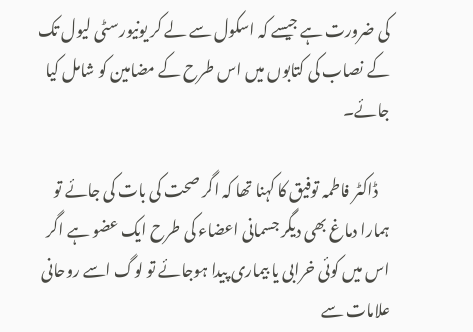کی ضرورت ہے جیسے کہ اسکول سے لے کر یونیورسٹی لیول تک کے نصاب کی کتابوں میں اس طرح کے مضامین کو شامل کیا جائے۔

    ڈاکٹر فاطمہ توفیق کا کہنا تھا کہ اگر صحت کی بات کی جائے تو ہمارا دماغ بھی دیگر جسمانی اعضاء کی طرح ایک عضو ہے اگر اس میں کوئی خرابی یا بیماری پیدا ہوجائے تو لوگ اسے روحانی علامات سے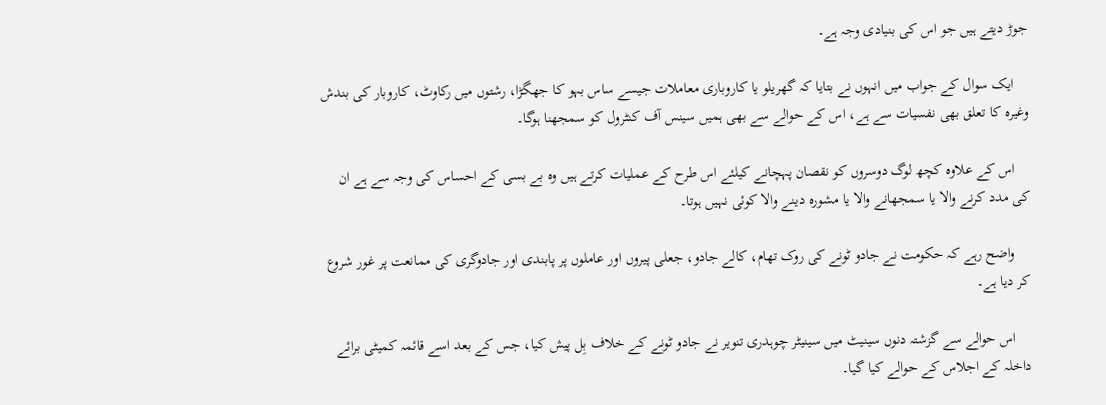جوڑ دیتے ہیں جو اس کی بنیادی وجہ ہے۔

    ایک سوال کے جواب میں انہوں نے بتایا کہ گھریلو یا کاروباری معاملات جیسے ساس بہو کا جھگڑا، رشتوں میں رکاوٹ، کاروبار کی بندش وغیرہ کا تعلق بھی نفسیات سے ہے، اس کے حوالے سے بھی ہمیں سینس آف کنٹرول کو سمجھنا ہوگا۔

    اس کے علاوہ کچھ لوگ دوسروں کو نقصان پہچانے کیلئے اس طرح کے عملیات کرتے ہیں وہ بے بسی کے احساس کی وجہ سے ہے ان کی مدد کرنے والا یا سمجھانے والا یا مشورہ دینے والا کوئی نہیں ہوتا۔

    واضح رہے کہ حکومت نے جادو ٹونے کی روک تھام، کالے جادو، جعلی پیروں اور عاملوں پر پابندی اور جادوگری کی ممانعت پر غور شروع کر دیا ہے۔

    اس حوالے سے گزشتہ دنوں سینیٹ میں سینیٹر چوہدری تنویر نے جادو ٹونے کے خلاف بِل پیش کیا، جس کے بعد اسے قائمہ کمیٹی برائے داخلہ کے اجلاس کے حوالے کیا گیا۔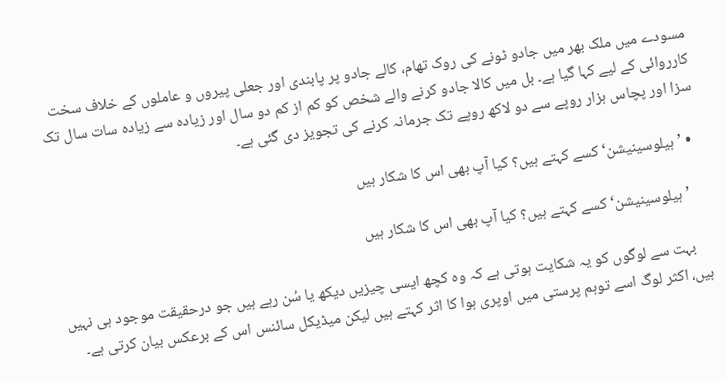مسودے میں ملک بھر میں جادو ٹونے کی روک تھام، کالے جادو پر پابندی اور جعلی پیروں و عاملوں کے خلاف سخت کارروائی کے لیے کہا گیا ہے۔ بل میں کالا جادو کرنے والے شخص کو کم از کم دو سال اور زیادہ سے زیادہ سات سال تک سزا اور پچاس ہزار روپے سے دو لاکھ روپے تک جرمانہ کرنے کی تجویز دی گئی ہے۔

  • ’ہیلوسینیشن‘ کسے کہتے ہیں؟ کیا آپ بھی اس کا شکار ہیں

    ’ہیلوسینیشن‘ کسے کہتے ہیں؟ کیا آپ بھی اس کا شکار ہیں

    بہت سے لوگوں کو یہ شکایت ہوتی ہے کہ وہ کچھ ایسی چیزیں دیکھ یا سُن رہے ہیں جو درحقیقت موجود ہی نہیں ہیں، اکثر لوگ اسے توہم پرستی میں اوپری ہوا کا اثر کہتے ہیں لیکن میڈیکل سائنس اس کے برعکس بیان کرتی ہے۔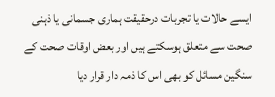ایسے حالات یا تجربات درحقیقت ہماری جسمانی یا ذہنی صحت سے متعلق ہوسکتے ہیں اور بعض اوقات صحت کے سنگین مسائل کو بھی اس کا ذمہ دار قرار دیا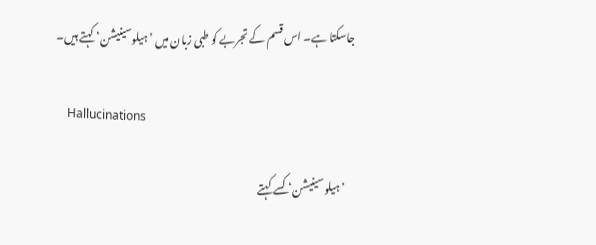جاسکتا ہے۔ اس قسم کے تجربے کو طبی زبان میں ’ہیلوسینیشن‘ کہتے ہیں۔

    Hallucinations

    ’ہیلوسینیشن‘ کسے کہتے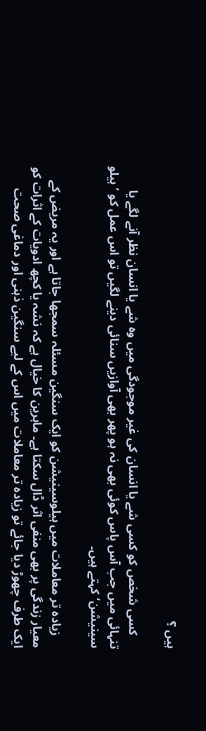ہیں ؟

    کسی شخص کو کسی شے یا انسان کی غیر موجودگی میں وہ شے یا انسان نظر آنے لگے یا تنہائی میں جب آس پاس کوئی بھی نہ ہو پھر بھی آوازیں سنائی دینے لگیں تو اس عمل کو ’ہیلو سینیشن‘ کہتے ہیں۔

    زیادہ تر معاملات میں ہیلوسینیشن کو ایک سنگین مسئلہ سمجھا جاتا ہے اور یہ مریض کے معیار زندگی پر بھی منفی اثر ڈال سکتا ہے۔ ماہرین کا خیال ہے کہ نشہ یا کچھ ادویات کے اثرات کو ایک طرف چھوڑ دیا جائے تو زیادہ تر معاملات میں اس کے لیے سنگین ذہنی اور دماغی صحت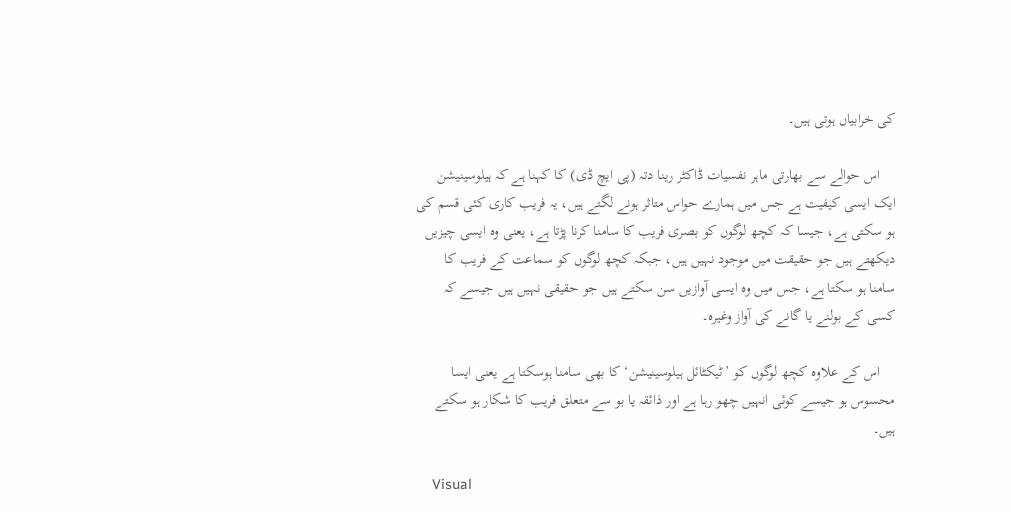کی خرابیاں ہوتی ہیں۔

    اس حوالے سے بھارتی ماہر نفسیات ڈاکٹر رینا دتہ (پی ایچ ڈی) کا کہنا ہے کہ ہیلوسینیشن ایک ایسی کیفیت ہے جس میں ہمارے حواس متاثر ہونے لگتے ہیں، یہ فریب کاری کئی قسم کی ہو سکتی ہے، جیسا کہ کچھ لوگوں کو بصری فریب کا سامنا کرنا پڑتا ہے، یعنی وہ ایسی چیزیں دیکھتے ہیں جو حقیقت میں موجود نہیں ہیں، جبکہ کچھ لوگوں کو سماعت کے فریب کا سامنا ہو سکتا ہے، جس میں وہ ایسی آوازیں سن سکتے ہیں جو حقیقی نہیں ہیں جیسے کہ کسی کے بولنے یا گانے کی آواز وغیرہ۔

    اس کے علاوہ کچھ لوگوں کو ’ٹیکٹائل ہیلوسینیشن‘ کا بھی سامنا ہوسکتا ہے یعنی ایسا محسوس ہو جیسے کوئی انہیں چھو رہا ہے اور ذائقہ یا بو سے متعلق فریب کا شکار ہو سکتے ہیں۔

    Visual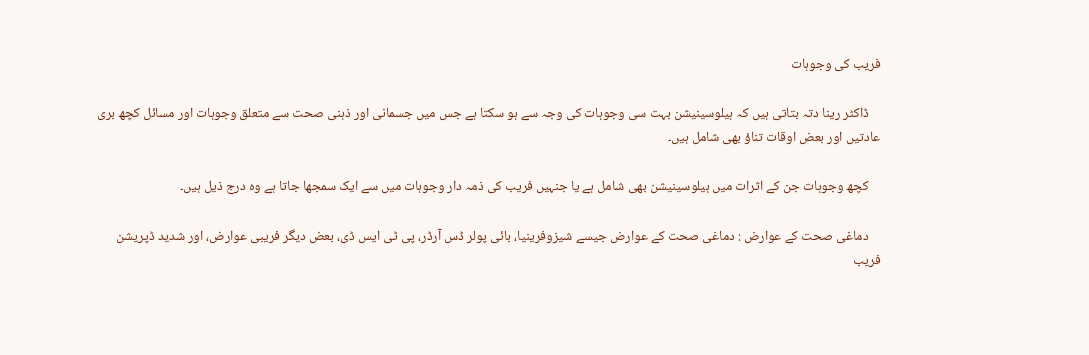فریب کی وجوہات

    ڈاکٹر رینا دتہ بتاتی ہیں کہ ہیلوسینیشن بہت سی وجوہات کی وجہ سے ہو سکتا ہے جس میں جسمانی اور ذہنی صحت سے متعلق وجوہات اور مسائل کچھ بری عادتیں اور بعض اوقات تناؤ بھی شامل ہیں۔

    کچھ وجوہات جن کے اثرات میں ہیلوسینیشن بھی شامل ہے یا جنہیں فریب کی ذمہ دار وجوہات میں سے ایک سمجھا جاتا ہے وہ درج ذیل ہیں۔

    دماغی صحت کے عوارض : دماغی صحت کے عوارض جیسے شیزوفرینیا، بائی پولر ڈس آرڈر، پی ٹی ایس ڈی، بعض دیگر فریبی عوارض، اور شدید ڈپریشن فریب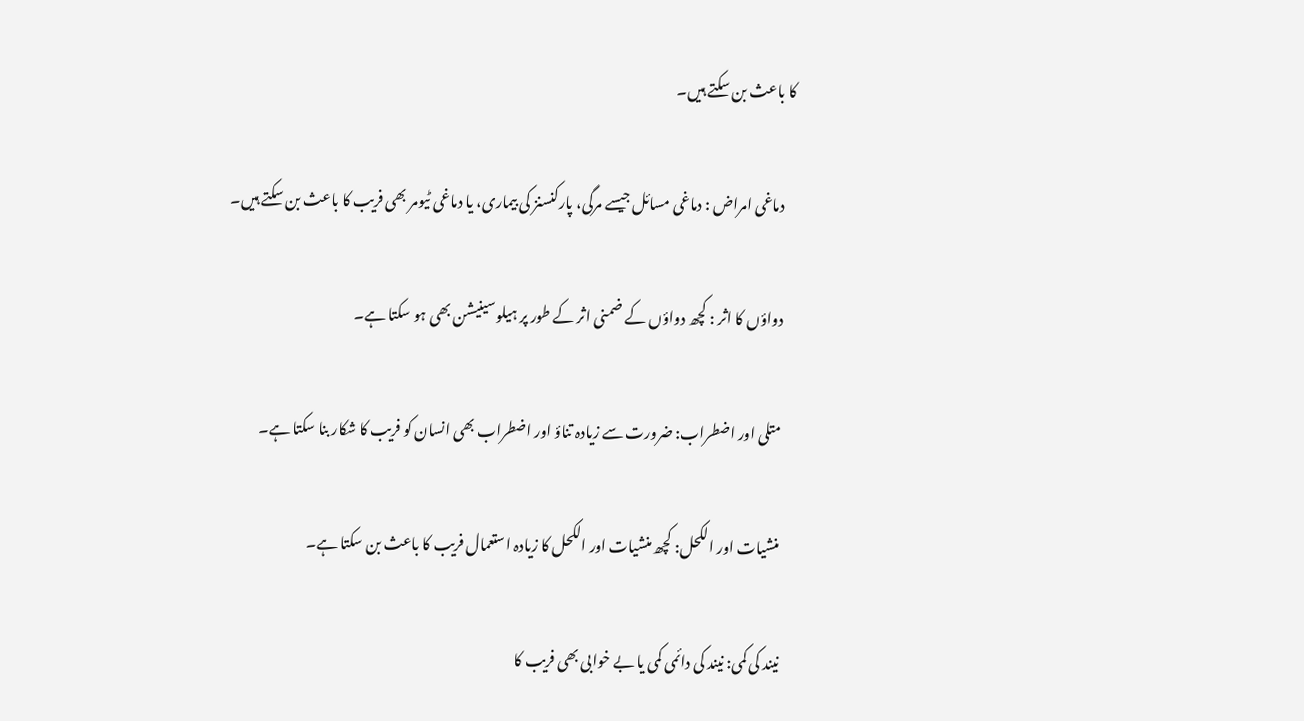کا باعث بن سکتے ہیں۔

    دماغی امراض : دماغی مسائل جیسے مرگی، پارکنسنز کی بیماری، یا دماغی ٹیومر بھی فریب کا باعث بن سکتے ہیں۔

    دواؤں کا اثر : کچھ دواؤں کے ضمنی اثر کے طور پر ہیلوسینیشن بھی ہو سکتا ہے۔

    متلی اور اضطراب: ضرورت سے زیادہ تناؤ اور اضطراب بھی انسان کو فریب کا شکار بنا سکتا ہے۔

    منشیات اور الکحل: کچھ منشیات اور الکحل کا زیادہ استعمال فریب کا باعث بن سکتا ہے۔

    نیند کی کمی: نیند کی دائمی کمی یا بے خوابی بھی فریب کا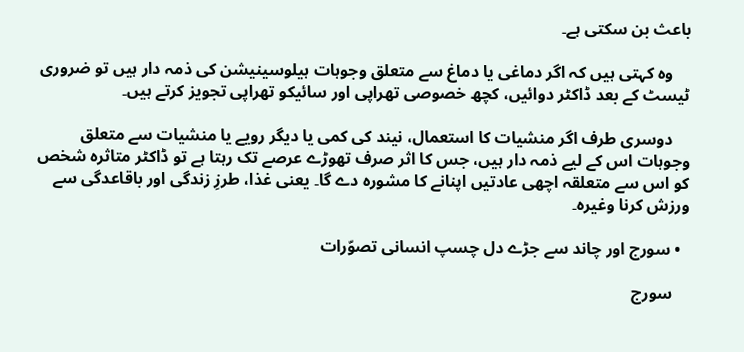باعث بن سکتی ہے۔

    وہ کہتی ہیں کہ اگر دماغی یا دماغ سے متعلق وجوہات ہیلوسینیشن کی ذمہ دار ہیں تو ضروری ٹیسٹ کے بعد ڈاکٹر دوائیں، کچھ خصوصی تھراپی اور سائیکو تھراپی تجویز کرتے ہیں۔

    دوسری طرف اگر منشیات کا استعمال، نیند کی کمی یا دیگر رویے یا منشیات سے متعلق وجوہات اس کے لیے ذمہ دار ہیں، جس کا اثر صرف تھوڑے عرصے تک رہتا ہے تو ڈاکٹر متاثرہ شخص کو اس سے متعلقہ اچھی عادتیں اپنانے کا مشورہ دے گا۔ یعنی غذا، طرزِ زندگی اور باقاعدگی سے ورزش کرنا وغیرہ۔

  • سورج اور چاند سے جڑے دل چسپ انسانی تصوّرات

    سورج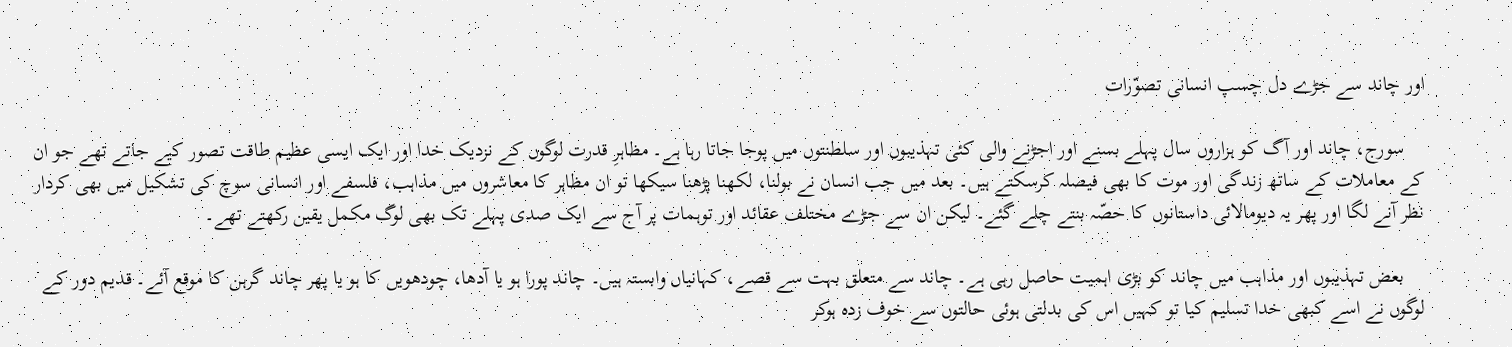اور چاند سے جڑے دل چسپ انسانی تصوّرات

    سورج، چاند اور آگ کو ہزاروں سال پہلے بسنے اور اجڑنے والی کئی تہذیبوں اور سلطنتوں میں پوجا جاتا رہا ہے۔ مظاہرِ قدرت لوگوں کے نزدیک خدا اور ایک ایسی عظیم طاقت تصور کیے جاتے تھے جو ان کے معاملات کے ساتھ زندگی اور موت کا بھی فیصلہ کرسکتے ہیں۔ بعد میں جب انسان نے بولنا، لکھنا پڑھنا سیکھا تو ان مظاہر کا معاشروں میں مذاہب، فلسفے اور انسانی سوچ کی تشکیل میں بھی کردار نظر آنے لگا اور پھر یہ دیومالائی داستانوں کا حصّہ بنتے چلے گئے۔ لیکن ان سے جڑے مختلف عقائد اور توہمات پر آج سے ایک صدی پہلے تک بھی لوگ مکمل یقین رکھتے تھے۔

    بعض تہذیبوں اور مذاہب میں چاند کو بڑی اہمیت حاصل رہی ہے۔ چاند سے متعلق بہت سے قصے، کہانیاں وابستہ ہیں۔ چاند پورا ہو یا آدھا، چودھویں کا ہو یا پھر چاند گرہن کا موقع آئے۔ قدیم دور کے لوگوں نے اسے کبھی خدا تسلیم کیا تو کہیں اس کی بدلتی ہوئی حالتوں سے خوف زدہ ہوکر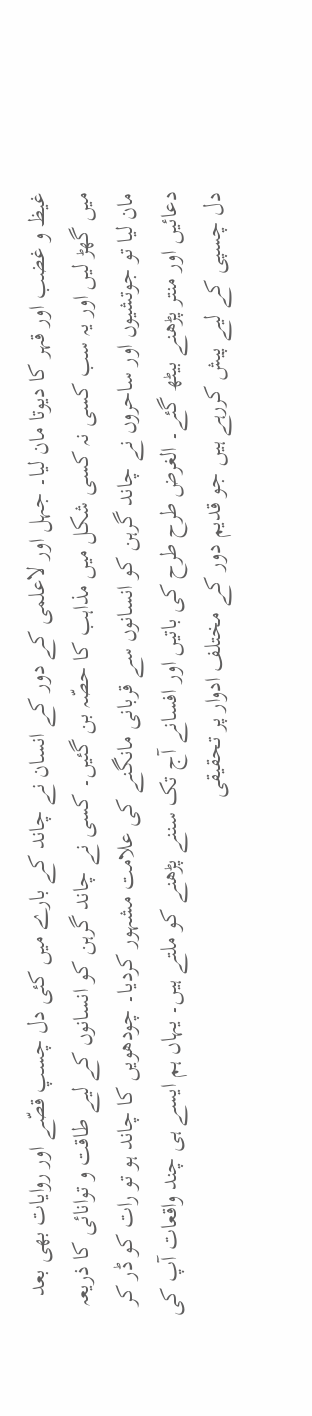غیظ و غضب اور قہر کا دیوتا مان لیا۔ جہل اور لاعلمی کے دور کے انسان نے چاند کے بارے میں کئی دل چسپ قصّے اور روایات بھی بعد میں گھڑ لیں اور یہ سب کسی نہ کسی شکل میں‌ مذاہب کا حصّہ بن گئیں۔ کسی نے چاند گرہن کو انسانوں‌ کے لیے طاقت و توانائی کا ذریعہ مان لیا تو جوتشیوں اور ساحروں نے چاند گرہن کو انسانوں سے قربانی مانگنے کی علامت مشہور کردیا۔ چودھویں کا چاند ہو تو رات کو ڈر کر دعائیں اور منتر پڑھنے بیٹھ گئے۔ الغرض طرح طرح کی باتیں‌ اور افسانے آج تک سننے پڑھنے کو ملتے ہیں۔ یہاں ہم ایسے ہی چند واقعات آپ کی دل چسپی کے لیے پیش کررہے ہیں‌ جو قدیم دور کے مختلف ادوار پر تحقیقی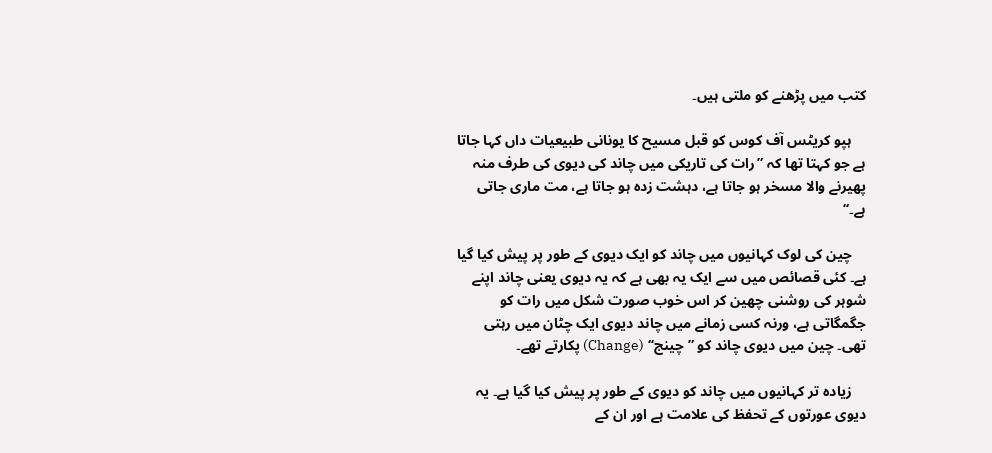کتب میں‌ پڑھنے کو ملتی ہیں۔

    ہپو کریٹس آف کوس کو قبل مسیح کا یونانی طبیعیات داں کہا جاتا ہے جو کہتا تھا کہ ”رات کی تاریکی میں چاند کی دیوی کی طرف منہ پھیرنے والا مسخر ہو جاتا ہے، دہشت زدہ ہو جاتا ہے، مت ماری جاتی ہے۔‘‘

    چین کی لوک کہانیوں میں چاند کو ایک دیوی کے طور پر پیش کیا گیا ہے۔ کئی قصائص میں سے ایک یہ بھی ہے کہ یہ دیوی یعنی چاند اپنے شوہر کی روشنی چھین کر اس خوب صورت شکل میں رات کو جگمگاتی ہے، ورنہ کسی زمانے میں چاند دیوی ایک چٹان میں رہتی تھی۔ چین میں دیوی چاند کو ”چینج‘‘ (Change) پکارتے تھے۔

    زیادہ تر کہانیوں میں چاند کو دیوی کے طور پر پیش کیا گیا ہے۔ یہ دیوی عورتوں کے تحفظ کی علامت ہے اور ان کے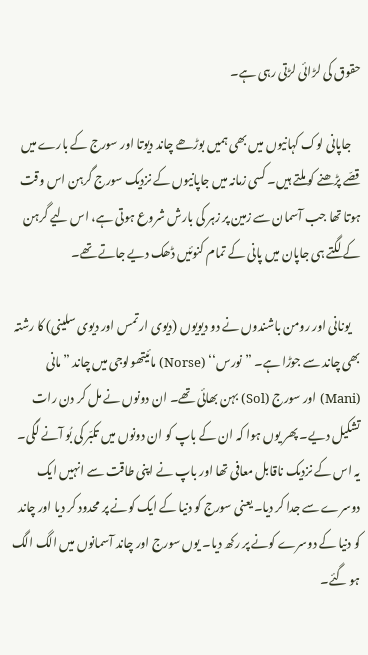حقوق کی لڑائی لڑتی رہی ہے۔

    جاپانی لوک کہانیوں میں بھی ہمیں بوڑھے چاند دیوتا اور سورج کے بارے میں قصّے پڑھنے کو ملتے ہیں۔ کسی زمانہ میں جاپانیوں کے نزدیک سورج گرہن اس وقت ہوتا تھا جب آسمان سے زمین پر زہر کی بارش شروع ہوتی ہے، اس لیے گرہن کے لگتے ہی جاپان میں پانی کے تمام کنوئیں ڈھک دیے جاتے تھے۔

    یونانی اور رومن باشندوں نے دو دیویوں (دیوی ارتمس اور دیوی سلینی) کا رشتہ بھی چاند سے جوڑا ہے۔ ”نورس‘‘ (Norse) مائیتھولوجی میں چاند ”مانی (Mani) اور سورج (Sol) بہن بھائی تھے۔ ان دونوں نے مل کر دن رات تشکیل دیے۔ پھر یوں ہوا کہ ان کے باپ کو ان دونوں میں تکبّر کی بُو آنے لگی۔ یہ اس کے نزدیک ناقابل معافی تھا اور باپ نے اپنی طاقت سے انہیں ایک دوسرے سے جدا کر دیا۔ یعنی سورج کو دنیا کے ایک کونے پر محدود کر دیا اور چاند کو دنیا کے دوسرے کونے پر رکھ دیا۔ یوں سورج اور چاند آسمانوں میں الگ الگ ہو گئے۔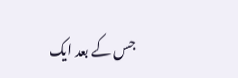جس کے بعد ایک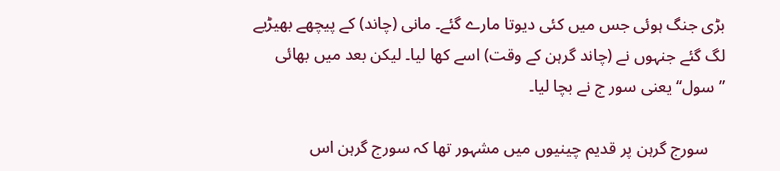بڑی جنگ ہوئی جس میں کئی دیوتا مارے گئے۔ مانی (چاند) کے پیچھے بھیڑیے لگ گئے جنہوں نے (چاند گرہن کے وقت) اسے کھا لیا۔ لیکن بعد میں بھائی ”سول‘‘ یعنی سور ج نے بچا لیا۔

    سورج گرہن پر قدیم چینیوں میں مشہور تھا کہ سورج گرہن اس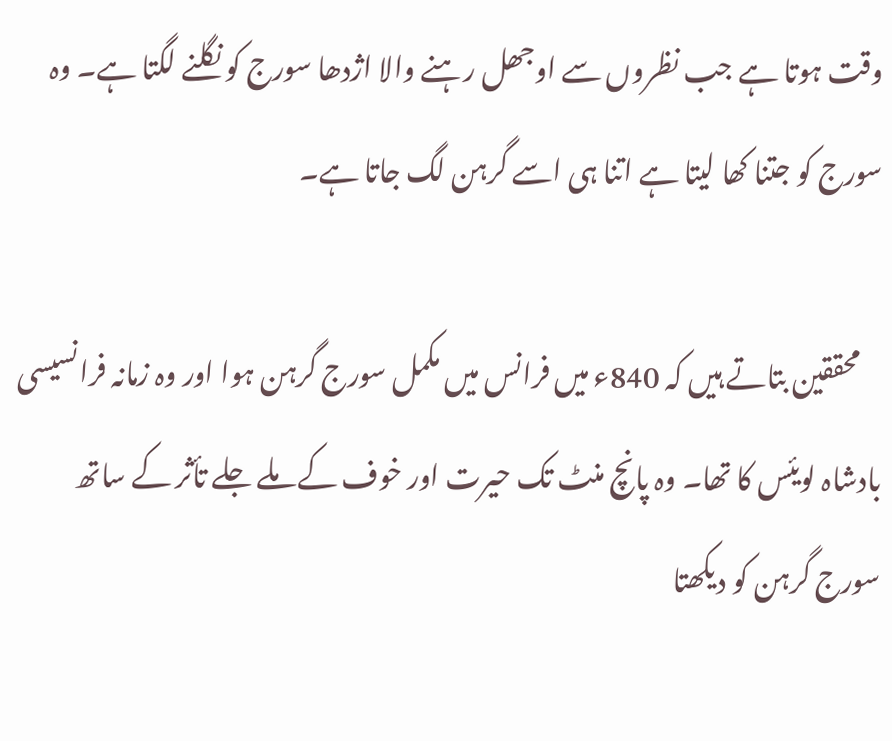وقت ہوتا ہے جب نظروں سے اوجھل رہنے والا اژدھا سورج کو نگلنے لگتا ہے۔ وہ سورج کو جتنا کھا لیتا ہے اتنا ہی اسے گرہن لگ جاتا ہے۔

    محققین بتاتے ہیں کہ 840ء میں فرانس میں مکمل سورج گرہن ہوا اور وہ زمانہ فرانسیسی بادشاہ لویئس کا تھا۔ وہ پانچ منٹ تک حیرت اور خوف کے ملے جلے تأثر کے ساتھ سورج گرہن کو دیکھتا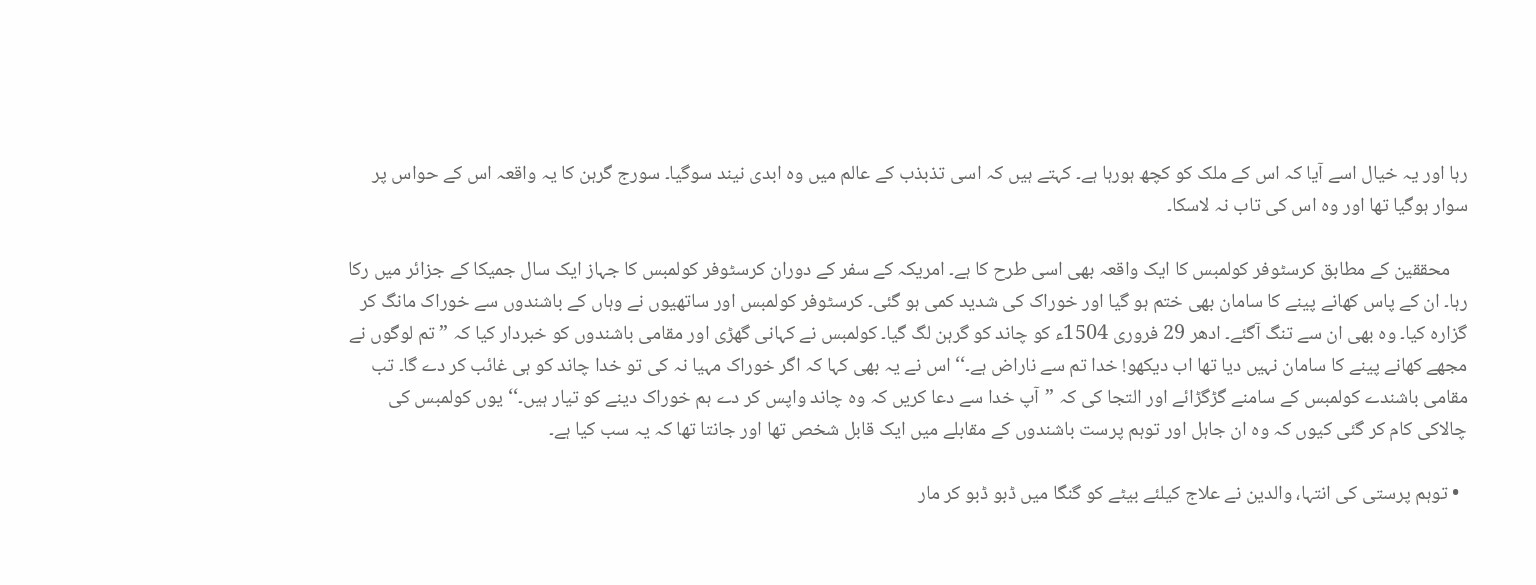رہا اور یہ خیال اسے آیا کہ اس کے ملک کو کچھ ہورہا ہے۔ کہتے ہیں کہ اسی تذبذب کے عالم میں وہ ابدی نیند سوگیا۔ سورج گرہن کا یہ واقعہ اس کے حواس پر سوار ہوگیا تھا اور وہ اس کی تاب نہ لاسکا۔

    محققین کے مطابق کرسٹوفر کولمبس کا ایک واقعہ بھی اسی طرح کا ہے۔ امریکہ کے سفر کے دوران کرسٹوفر کولمبس کا جہاز ایک سال جمیکا کے جزائر میں رکا رہا۔ ان کے پاس کھانے پینے کا سامان بھی ختم ہو گیا اور خوراک کی شدید کمی ہو گئی۔ کرسٹوفر کولمبس اور ساتھیوں نے وہاں کے باشندوں سے خوراک مانگ کر گزارہ کیا۔ وہ بھی ان سے تنگ آگئے۔ ادھر 29 فروری 1504ء کو چاند کو گرہن لگ گیا۔ کولمبس نے کہانی گھڑی اور مقامی باشندوں کو خبردار کیا کہ ” تم لوگوں نے مجھے کھانے پینے کا سامان نہیں دیا تھا اب دیکھو! خدا تم سے ناراض ہے۔‘‘ اس نے یہ بھی کہا کہ اگر خوراک مہیا نہ کی تو خدا چاند کو ہی غائب کر دے گا۔ تب مقامی باشندے کولمبس کے سامنے گڑگڑائے اور التجا کی کہ ”آپ خدا سے دعا کریں کہ وہ چاند واپس کر دے ہم خوراک دینے کو تیار ہیں۔‘‘یوں کولمبس کی چالاکی کام کر گئی کیوں کہ وہ ان جاہل اور توہم پرست باشندوں کے مقابلے میں ایک قابل شخص تھا اور جانتا تھا کہ یہ سب کیا ہے۔

  • توہم پرستی کی انتہا، والدین نے علاج کیلئے بیٹے کو گنگا میں ڈبو ڈبو کر مار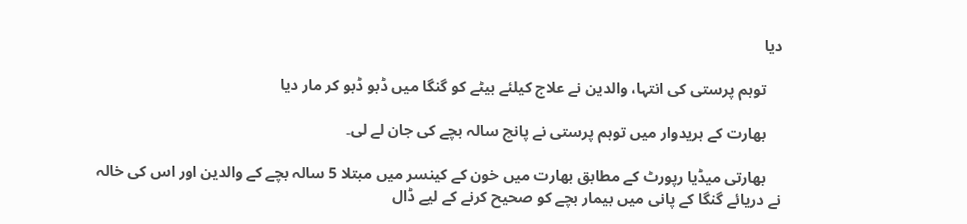دیا

    توہم پرستی کی انتہا، والدین نے علاج کیلئے بیٹے کو گنگا میں ڈبو ڈبو کر مار دیا

    بھارت کے ہریدوار میں توہم پرستی نے پانچ سالہ بچے کی جان لے لی۔

    بھارتی میڈیا رپورٹ کے مطابق بھارت میں خون کے کینسر میں مبتلا 5 سالہ بچے کے والدین اور اس کی خالہ نے دریائے گنگا کے پانی میں بیمار بچے کو صحیح کرنے کے لیے ڈال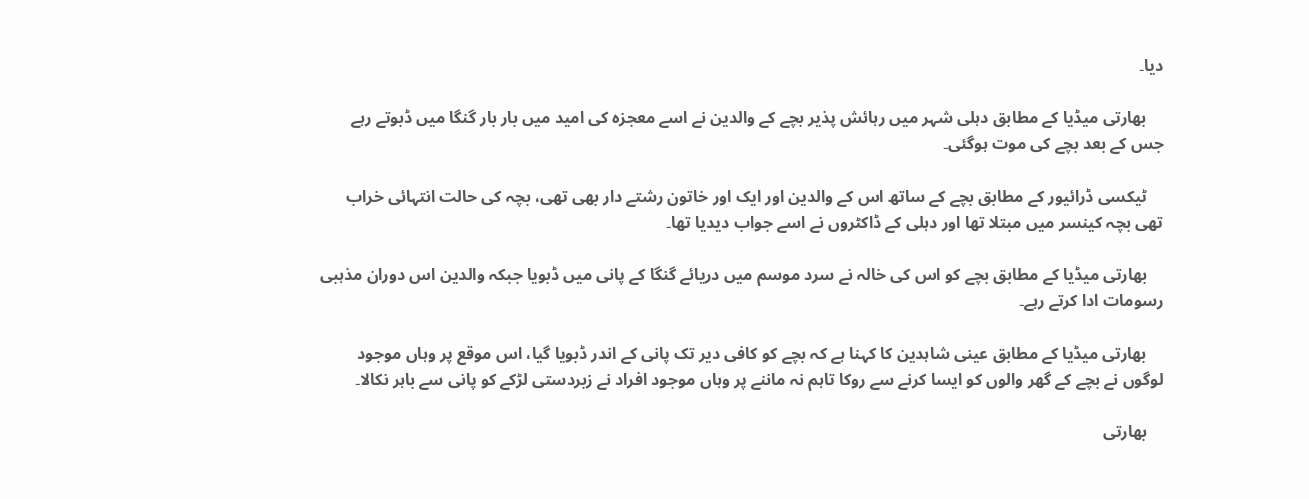دیا۔

    بھارتی میڈیا کے مطابق دہلی شہر میں رہائش پذیر بچے کے والدین نے اسے معجزہ کی امید میں بار بار گنگا میں ڈبوتے رہے جس کے بعد بچے کی موت ہوگئی۔

    ٹیکسی ڈرائیور کے مطابق بچے کے ساتھ اس کے والدین اور ایک اور خاتون رشتے دار بھی تھی، بچہ کی حالت انتہائی خراب تھی بچہ کینسر میں مبتلا تھا اور دہلی کے ڈاکٹروں نے اسے جواب دیدیا تھا۔

    بھارتی میڈیا کے مطابق بچے کو اس کی خالہ نے سرد موسم میں دریائے گنگا کے پانی میں ڈبویا جبکہ والدین اس دوران مذہبی رسومات ادا کرتے رہے۔

    بھارتی میڈیا کے مطابق عینی شاہدین کا کہنا ہے کہ بچے کو کافی دیر تک پانی کے اندر ڈبویا گیا، اس موقع پر وہاں موجود لوگوں نے بچے کے گھر والوں کو ایسا کرنے سے روکا تاہم نہ ماننے پر وہاں موجود افراد نے زبردستی لڑکے کو پانی سے باہر نکالا۔

    بھارتی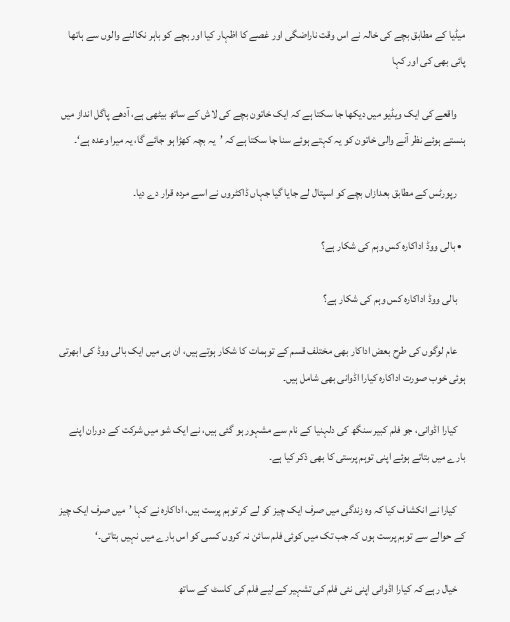میڈیا کے مطابق بچے کی خالہ نے اس وقت ناراضگی اور غصے کا اظہار کیا اور بچے کو باہر نکالنے والوں سے ہاتھا پائی بھی کی اور کہا

    واقعے کی ایک ویڈیو میں دیکھا جا سکتا ہے کہ ایک خاتون بچے کی لاش کے ساتھ بیٹھی ہے، آدھے پاگل انداز میں ہنستے ہوئے نظر آنے والی خاتون کو یہ کہتے ہوئے سنا جا سکتا ہے کہ ’یہ بچہ کھڑا ہو جائے گا، یہ میرا وعدہ ہے‘۔

    رپورٹس کے مطابق بعدازاں بچے کو اسپتال لے جایا گیا جہاں ڈاکٹروں نے اسے مردہ قرار دے دیا۔

  • بالی ووڈ اداکارہ کس وہم کی شکار ہے؟

    بالی ووڈ اداکارہ کس وہم کی شکار ہے؟

    عام لوگوں کی طرح بعض اداکار بھی مختلف قسم کے توہمات کا شکار ہوتے ہیں، ان ہی میں ایک بالی ووڈ کی ابھرتی ہوئی خوب صورت اداکارہ کیارا اڈوانی بھی شامل ہیں۔

    کیارا اڈوانی، جو فلم کبیر سنگھ کی دلہنیا کے نام سے مشہور ہو گئی ہیں، نے ایک شو میں شرکت کے دوران اپنے بارے میں بتاتے ہوئے اپنی توہم پرستی کا بھی ذکر کیا ہے۔

    کیارا نے انکشاف کیا کہ وہ زندگی میں صرف ایک چیز کو لے کر توہم پرست ہیں، اداکارہ نے کہا ’میں صرف ایک چیز کے حوالے سے توہم پرست ہوں کہ جب تک میں کوئی فلم سائن نہ کروں کسی کو اس بارے میں نہیں بتاتی۔‘

    خیال رہے کہ کیارا اڈوانی اپنی نئی فلم کی تشہیر کے لیے فلم کی کاسٹ کے ساتھ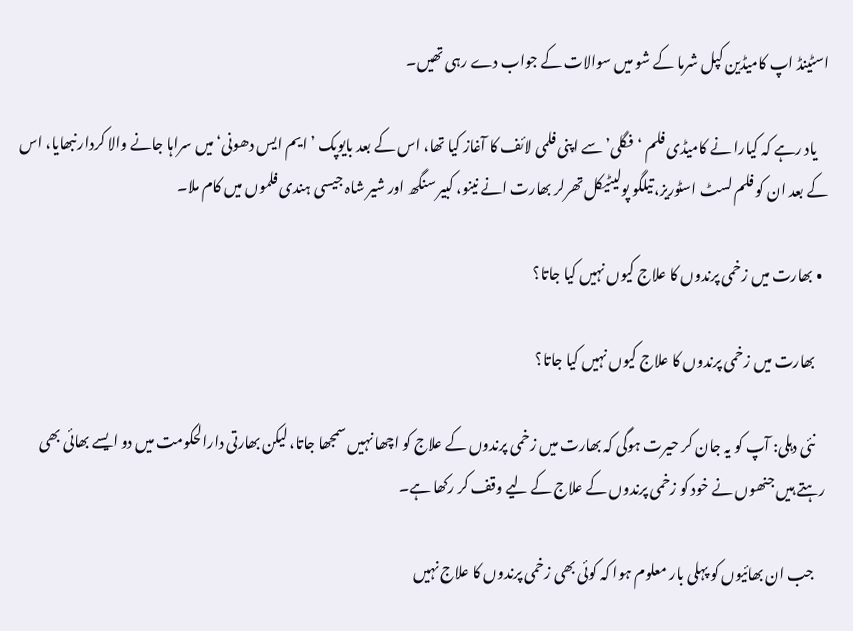اسٹینڈ اپ کامیڈین کپل شرما کے شو میں سوالات کے جواب دے رہی تھیں۔

    یاد رہے کہ کیارا نے کامیڈی فلم ‘فگلی’ سے اپنی فلمی لائف کا آغاز کیا تھا، اس کے بعد بایوپک ’ایم ایس دھونی‘ میں سراہا جانے والا کردار نبھایا، اس کے بعد ان کو فلم لسٹ اسٹوریز، تیلگو پولیٹیکل تھرلر بھارت انے نینو، کبیر سنگھ اور شیر شاہ جیسی ہندی فلموں میں کام ملا۔

  • بھارت میں زخمی پرندوں کا علاج کیوں نہیں کیا جاتا؟

    بھارت میں زخمی پرندوں کا علاج کیوں نہیں کیا جاتا؟

    نئی دہلی: آپ کو یہ جان کر حیرت ہوگی کہ بھارت میں زخمی پرندوں کے علاج کو اچھا نہیں سمجھا جاتا، لیکن بھارتی دارالحکومت میں دو ایسے بھائی بھی رہتے ہیں جنھوں نے خود کو زخمی پرندوں کے علاج کے لیے وقف کر رکھا ہے۔

    جب ان بھائیوں کو پہلی بار معلوم ہوا کہ کوئی بھی زخمی پرندوں کا علاج نہیں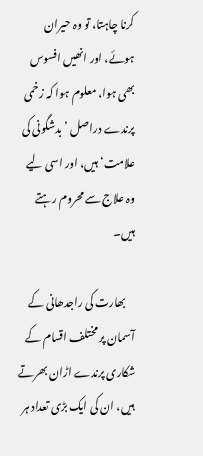کرنا چاہتا، تو وہ حیران ہوئے، اور انھیں افسوس بھی ہوا، معلوم ہوا کہ زخمی پرندے دراصل ’بدشگونی کی علامت‘ ہیں، اور اسی لیے وہ علاج سے محروم رہتے ہیں۔

    بھارت کی راجدھانی کے آسمان پر مختلف اقسام کے شکاری پرندے اڑان بھرتے ہیں، ان کی ایک بڑی تعداد ہر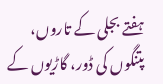ہفتے بجلی کے تاروں، پتنگوں کی ڈور، گاڑیوں کے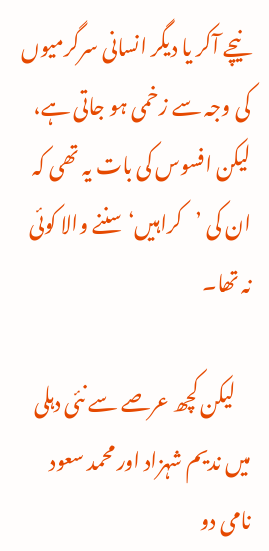نیچے آکر یا دیگر انسانی سرگرمیوں کی وجہ سے زخمی ہو جاتی ہے، لیکن افسوس کی بات یہ تھی کہ ان کی ’کراہیں‘ سننے والا کوئی نہ تھا۔

    لیکن کچھ عرصے سے نئی دہلی میں ندیم شہزاد اور محمد سعود نامی دو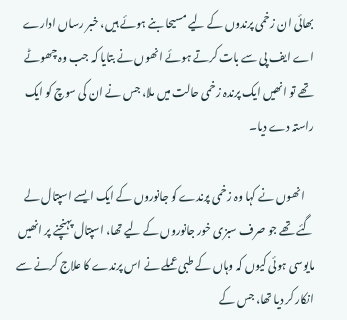بھائی ان زخمی پرندوں کے لیے مسیحا بنے ہوئے ہیں، خبر رساں ادارے اے ایف پی سے بات کرتے ہوئے انھوں نے بتایا کہ جب وہ چھوٹے تھے تو انھیں ایک پرندہ زخمی حالت میں ملا، جس نے ان کی سوچ کو ایک راستہ دے دیا۔

    انھوں نے کہا وہ زخمی پرندے کو جانوروں کے ایک ایسے اسپتال لے گئے تھے جو صرف سبزی خور جانوروں کے لیے تھا، اسپتال پہنچنے پر انھیں مایوسی ہوئی کیوں کہ وہاں کے طبی عملے نے اس پرندے کا علاج کرنے سے انکار کر دیا تھا، جس کے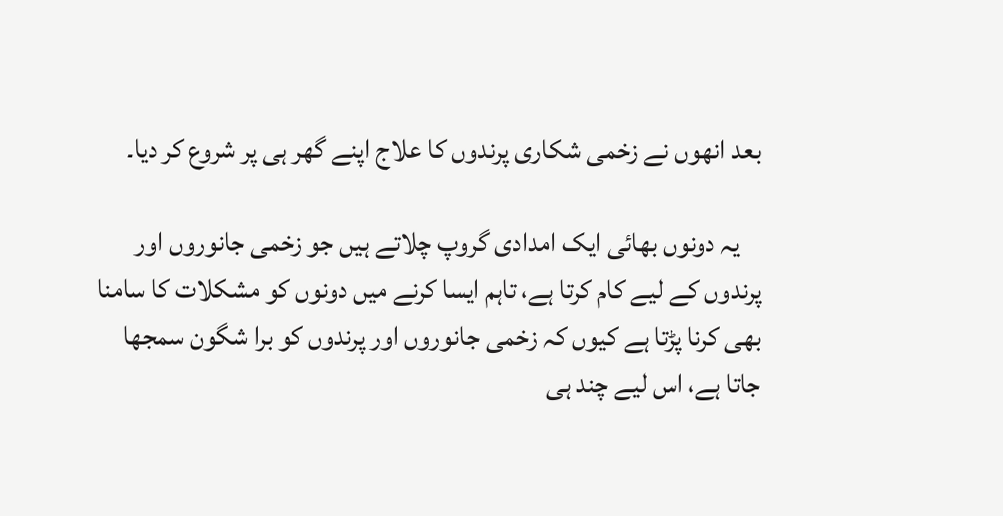بعد انھوں نے زخمی شکاری پرندوں کا علاج اپنے گھر ہی پر شروع کر دیا۔

    یہ دونوں بھائی ایک امدادی گروپ چلاتے ہیں جو زخمی جانوروں اور پرندوں کے لیے کام کرتا ہے، تاہم ایسا کرنے میں دونوں کو مشکلات کا سامنا بھی کرنا پڑتا ہے کیوں کہ زخمی جانوروں اور پرندوں کو برا شگون سمجھا جاتا ہے، اس لیے چند ہی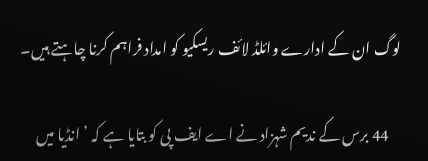لوگ ان کے ادارے وائلڈ لائف ریسکیو کو امداد فراہم کرنا چاہتے ہیں۔

    44 برس کے ندیم شہزاد نے اے ایف پی کو بتایا ہے کہ ’انڈیا میں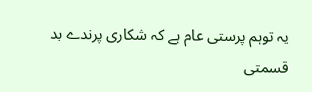یہ توہم پرستی عام ہے کہ شکاری پرندے بد قسمتی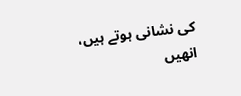کی نشانی ہوتے ہیں، انھیں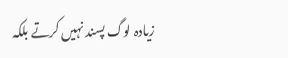زیادہ لوگ پسند نہیں کرتے بلکہ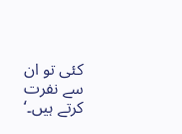کئی تو ان سے نفرت کرتے ہیں۔‘